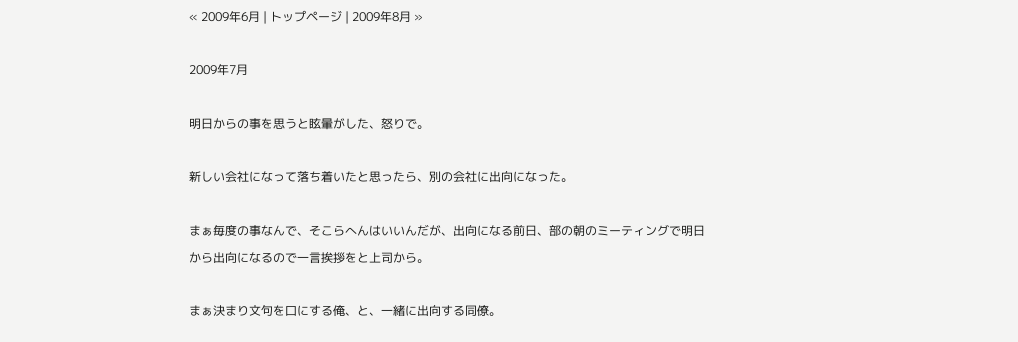« 2009年6月 | トップページ | 2009年8月 »

2009年7月

明日からの事を思うと眩暈がした、怒りで。

新しい会社になって落ち着いたと思ったら、別の会社に出向になった。

まぁ毎度の事なんで、そこらへんはいいんだが、出向になる前日、部の朝のミーティングで明日から出向になるので一言挨拶をと上司から。

まぁ決まり文句を口にする俺、と、一緒に出向する同僚。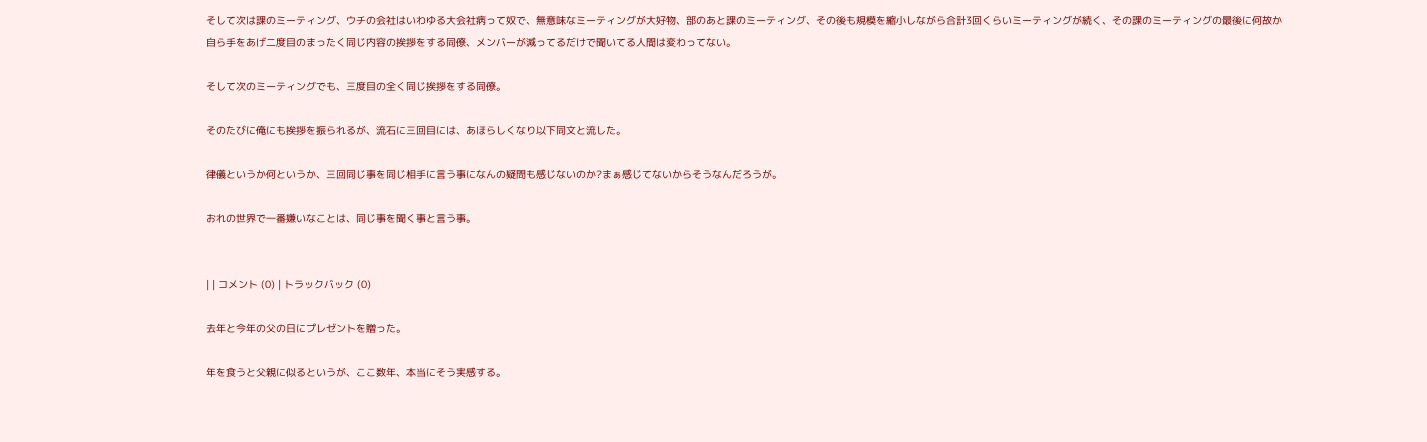そして次は課のミーティング、ウチの会社はいわゆる大会社病って奴で、無意味なミーティングが大好物、部のあと課のミーティング、その後も規模を縮小しながら合計3回くらいミーティングが続く、その課のミーティングの最後に何故か自ら手をあげ二度目のまったく同じ内容の挨拶をする同僚、メンバーが減ってるだけで聞いてる人間は変わってない。

そして次のミーティングでも、三度目の全く同じ挨拶をする同僚。

そのたびに俺にも挨拶を振られるが、流石に三回目には、あほらしくなり以下同文と流した。

律儀というか何というか、三回同じ事を同じ相手に言う事になんの疑問も感じないのか?まぁ感じてないからそうなんだろうが。

おれの世界で一番嫌いなことは、同じ事を聞く事と言う事。


| | コメント (0) | トラックバック (0)

去年と今年の父の日にプレゼントを贈った。

年を食うと父親に似るというが、ここ数年、本当にそう実感する。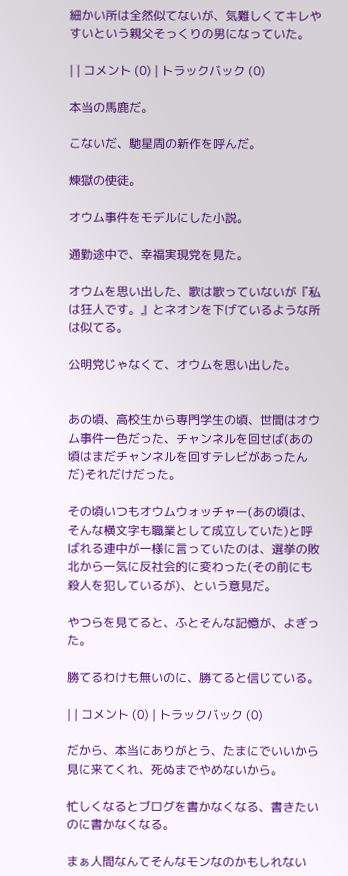細かい所は全然似てないが、気難しくてキレやすいという親父そっくりの男になっていた。

| | コメント (0) | トラックバック (0)

本当の馬鹿だ。

こないだ、馳星周の新作を呼んだ。

煉獄の使徒。

オウム事件をモデルにした小説。

通勤途中で、幸福実現党を見た。

オウムを思い出した、歌は歌っていないが『私は狂人です。』とネオンを下げているような所は似てる。

公明党じゃなくて、オウムを思い出した。


あの頃、高校生から専門学生の頃、世間はオウム事件一色だった、チャンネルを回せば(あの頃はまだチャンネルを回すテレビがあったんだ)それだけだった。

その頃いつもオウムウォッチャー(あの頃は、そんな横文字も職業として成立していた)と呼ばれる連中が一様に言っていたのは、選挙の敗北から一気に反社会的に変わった(その前にも殺人を犯しているが)、という意見だ。

やつらを見てると、ふとそんな記憶が、よぎった。

勝てるわけも無いのに、勝てると信じている。

| | コメント (0) | トラックバック (0)

だから、本当にありがとう、たまにでいいから見に来てくれ、死ぬまでやめないから。

忙しくなるとブログを書かなくなる、書きたいのに書かなくなる。

まぁ人間なんてそんなモンなのかもしれない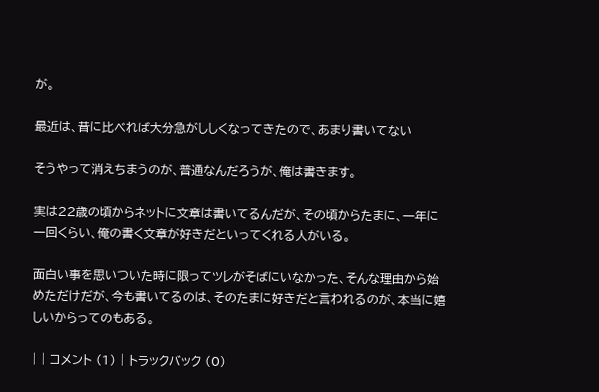が。

最近は、昔に比べれば大分急がししくなってきたので、あまり書いてない

そうやって消えちまうのが、普通なんだろうが、俺は書きます。

実は22歳の頃からネットに文章は書いてるんだが、その頃からたまに、一年に一回くらい、俺の書く文章が好きだといってくれる人がいる。

面白い事を思いついた時に限ってツレがそばにいなかった、そんな理由から始めただけだが、今も書いてるのは、そのたまに好きだと言われるのが、本当に嬉しいからってのもある。

| | コメント (1) | トラックバック (0)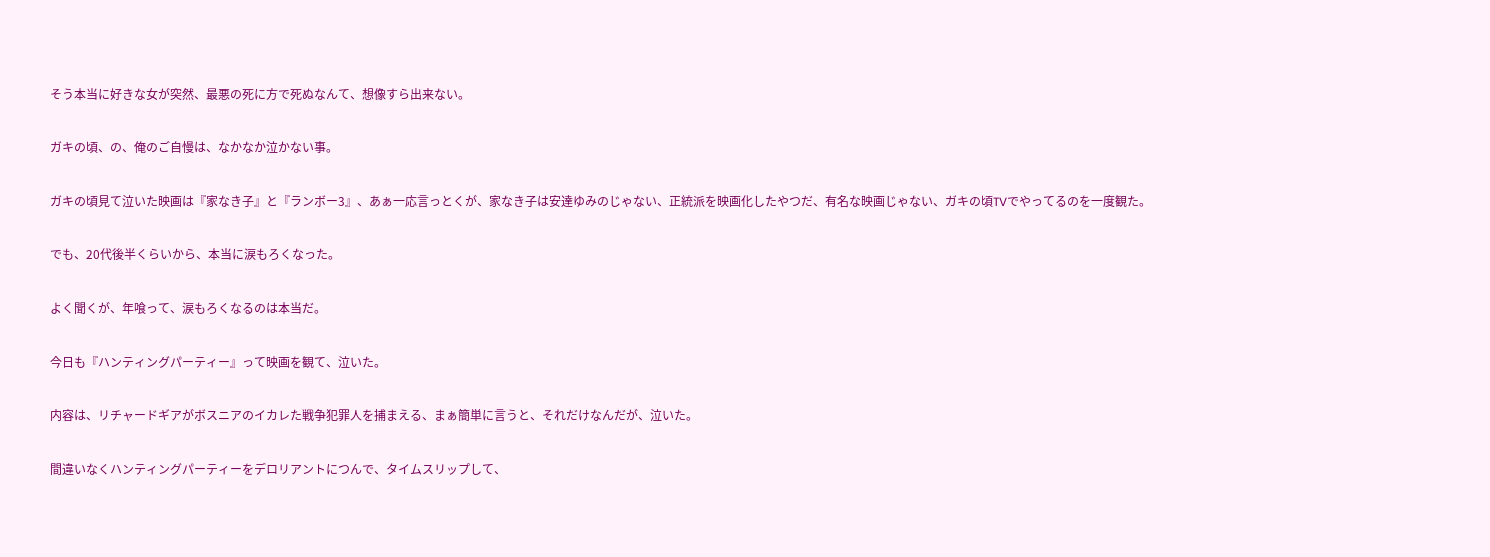そう本当に好きな女が突然、最悪の死に方で死ぬなんて、想像すら出来ない。

ガキの頃、の、俺のご自慢は、なかなか泣かない事。

ガキの頃見て泣いた映画は『家なき子』と『ランボー3』、あぁ一応言っとくが、家なき子は安達ゆみのじゃない、正統派を映画化したやつだ、有名な映画じゃない、ガキの頃TVでやってるのを一度観た。

でも、20代後半くらいから、本当に涙もろくなった。

よく聞くが、年喰って、涙もろくなるのは本当だ。

今日も『ハンティングパーティー』って映画を観て、泣いた。

内容は、リチャードギアがボスニアのイカレた戦争犯罪人を捕まえる、まぁ簡単に言うと、それだけなんだが、泣いた。

間違いなくハンティングパーティーをデロリアントにつんで、タイムスリップして、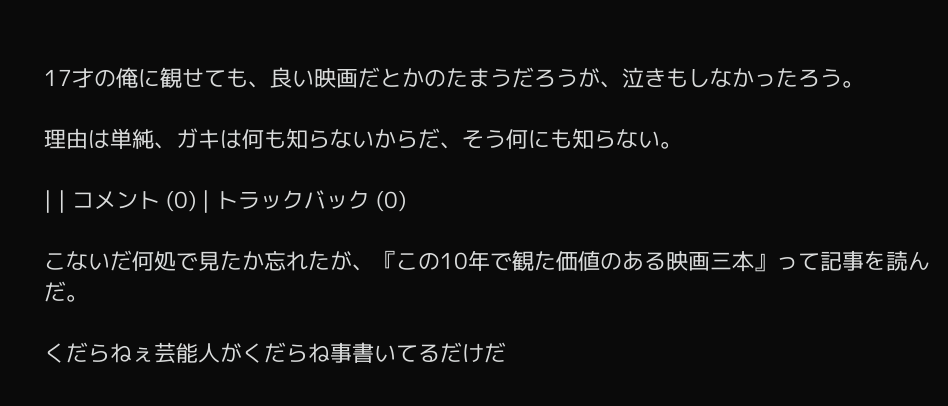17才の俺に観せても、良い映画だとかのたまうだろうが、泣きもしなかったろう。

理由は単純、ガキは何も知らないからだ、そう何にも知らない。

| | コメント (0) | トラックバック (0)

こないだ何処で見たか忘れたが、『この10年で観た価値のある映画三本』って記事を読んだ。

くだらねぇ芸能人がくだらね事書いてるだけだ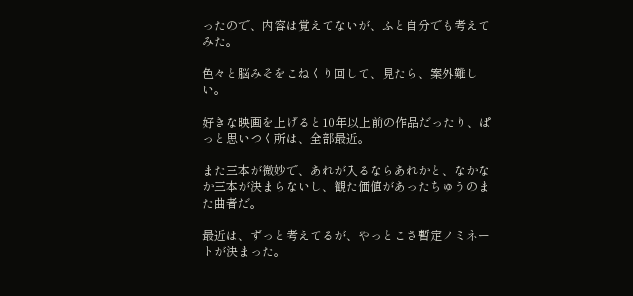ったので、内容は覚えてないが、ふと自分でも考えてみた。

色々と脳みそをこねくり回して、見たら、案外難しい。

好きな映画を上げると10年以上前の作品だったり、ぱっと思いつく所は、全部最近。

また三本が微妙で、あれが入るならあれかと、なかなか三本が決まらないし、観た価値があったちゅうのまた曲者だ。

最近は、ずっと考えてるが、やっとこさ暫定ノミネートが決まった。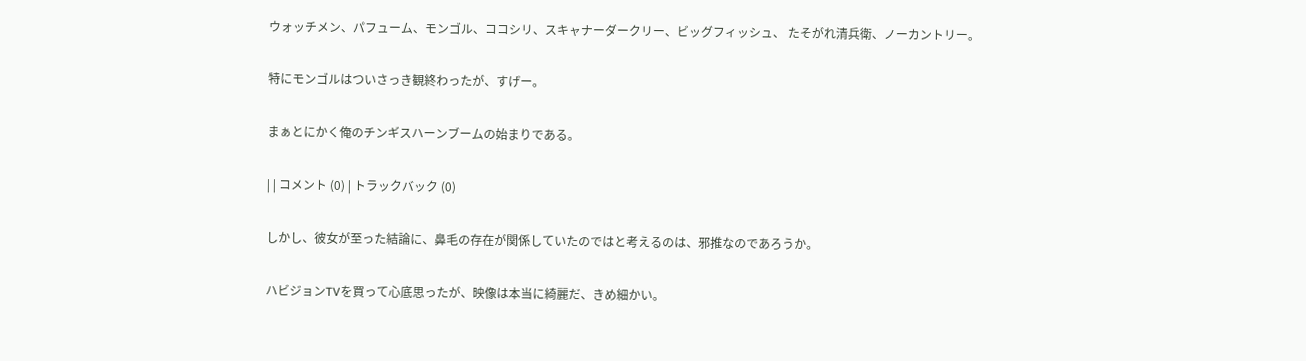ウォッチメン、パフューム、モンゴル、ココシリ、スキャナーダークリー、ビッグフィッシュ、 たそがれ清兵衛、ノーカントリー。

特にモンゴルはついさっき観終わったが、すげー。

まぁとにかく俺のチンギスハーンブームの始まりである。

| | コメント (0) | トラックバック (0)

しかし、彼女が至った結論に、鼻毛の存在が関係していたのではと考えるのは、邪推なのであろうか。

ハビジョンTVを買って心底思ったが、映像は本当に綺麗だ、きめ細かい。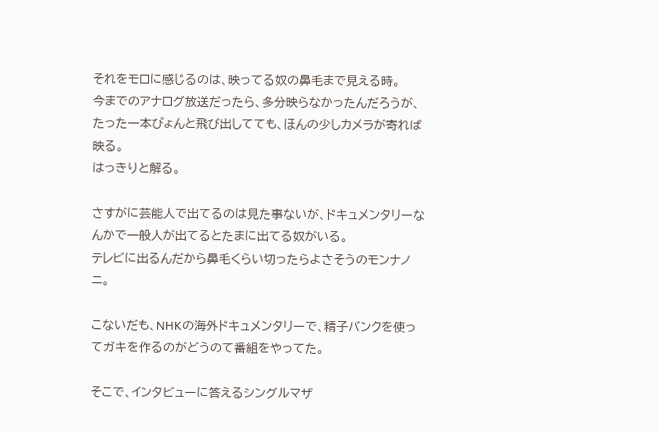それをモロに感じるのは、映ってる奴の鼻毛まで見える時。
今までのアナログ放送だったら、多分映らなかったんだろうが、たった一本ぴょんと飛び出してても、ほんの少しカメラが寄れば映る。
はっきりと解る。

さすがに芸能人で出てるのは見た事ないが、ドキュメンタリーなんかで一般人が出てるとたまに出てる奴がいる。
テレビに出るんだから鼻毛くらい切ったらよさそうのモンナノニ。

こないだも、NHKの海外ドキュメンタリーで、精子バンクを使ってガキを作るのがどうのて番組をやってた。

そこで、インタビューに答えるシングルマザ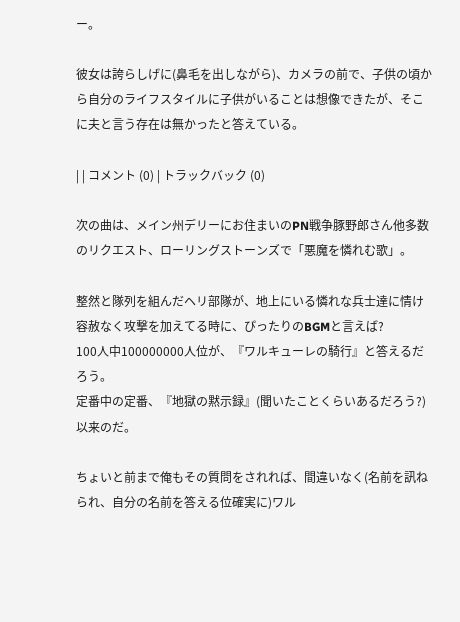ー。

彼女は誇らしげに(鼻毛を出しながら)、カメラの前で、子供の頃から自分のライフスタイルに子供がいることは想像できたが、そこに夫と言う存在は無かったと答えている。

| | コメント (0) | トラックバック (0)

次の曲は、メイン州デリーにお住まいのPN戦争豚野郎さん他多数のリクエスト、ローリングストーンズで「悪魔を憐れむ歌」。

整然と隊列を組んだヘリ部隊が、地上にいる憐れな兵士達に情け容赦なく攻撃を加えてる時に、ぴったりのBGMと言えば?
100人中100000000人位が、『ワルキューレの騎行』と答えるだろう。
定番中の定番、『地獄の黙示録』(聞いたことくらいあるだろう?)以来のだ。

ちょいと前まで俺もその質問をされれば、間違いなく(名前を訊ねられ、自分の名前を答える位確実に)ワル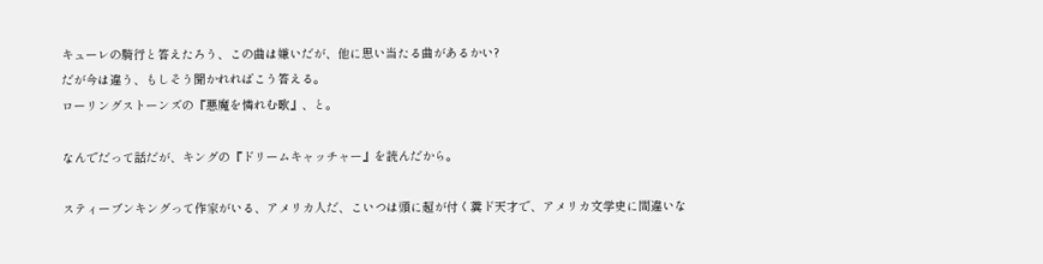キューレの騎行と答えたろう、この曲は嫌いだが、他に思い当たる曲があるかい?
だが今は違う、もしそう聞かれればこう答える。
ローリングストーンズの『悪魔を憐れむ歌』、と。

なんでだって話だが、キングの『ドリームキャッチャー』を読んだから。

スティーブンキングって作家がいる、アメリカ人だ、こいつは頭に超が付く糞ド天才で、アメリカ文学史に間違いな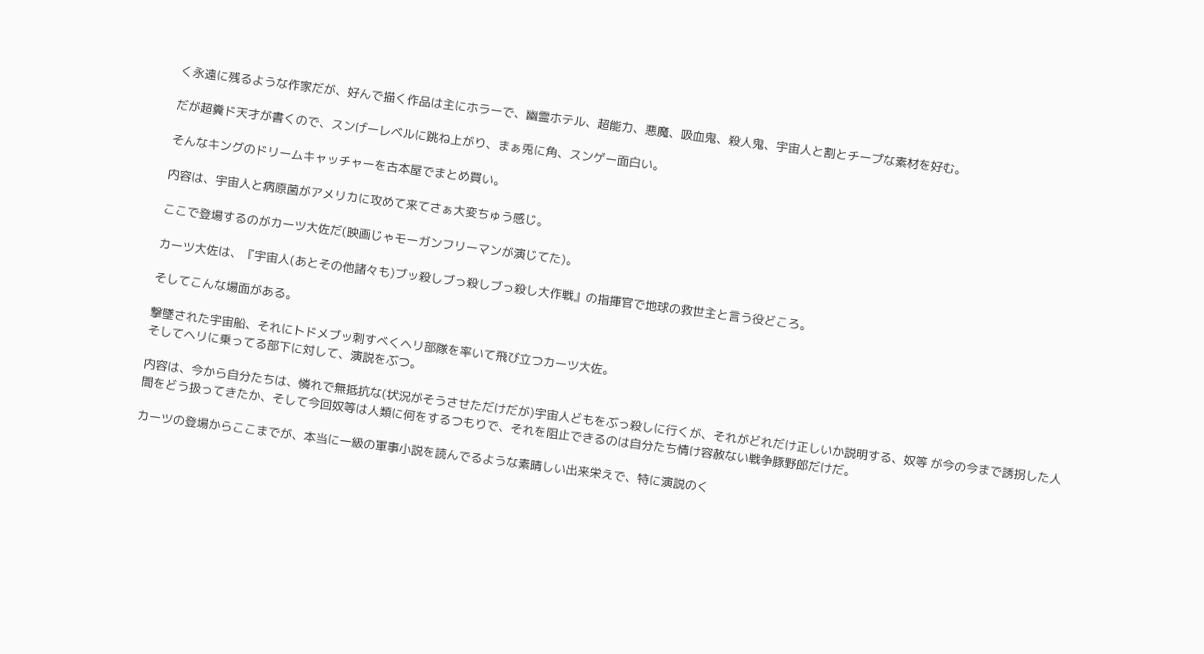く永遠に残るような作家だが、好んで描く作品は主にホラーで、幽霊ホテル、超能力、悪魔、吸血鬼、殺人鬼、宇宙人と割とチープな素材を好む。

だが超糞ド天才が書くので、スンげーレベルに跳ね上がり、まぁ兎に角、スンゲー面白い。

そんなキングのドリームキャッチャーを古本屋でまとめ買い。

内容は、宇宙人と病原菌がアメリカに攻めて来てさぁ大変ちゅう感じ。

ここで登場するのがカーツ大佐だ(映画じゃモーガンフリーマンが演じてた)。

カーツ大佐は、『宇宙人(あとその他諸々も)ブッ殺しブっ殺しブっ殺し大作戦』の指揮官で地球の救世主と言う役どころ。

そしてこんな場面がある。

撃墜された宇宙船、それにトドメブッ刺すべくヘリ部隊を率いて飛び立つカーツ大佐。
そしてヘリに乗ってる部下に対して、演説をぶつ。

内容は、今から自分たちは、憐れで無抵抗な(状況がそうさせただけだが)宇宙人どもをぶっ殺しに行くが、それがどれだけ正しいか説明する、奴等 が今の今まで誘拐した人間をどう扱ってきたか、そして今回奴等は人類に何をするつもりで、それを阻止できるのは自分たち情け容赦ない戦争豚野郎だけだ。

カーツの登場からここまでが、本当に一級の軍事小説を読んでるような素晴しい出来栄えで、特に演説のく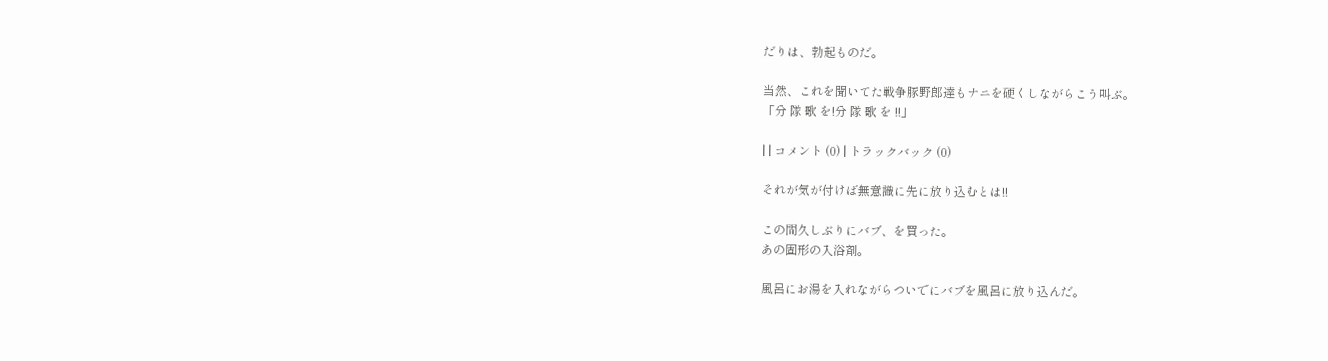だりは、勃起ものだ。

当然、これを聞いてた戦争豚野郎達もナニを硬くしながらこう叫ぶ。
「分 隊 歌 を!分 隊 歌 を !!」

| | コメント (0) | トラックバック (0)

それが気が付けば無意識に先に放り込むとは!!

この間久しぶりにバブ、を買った。
あの固形の入浴剤。

風呂にお湯を入れながらついでにバブを風呂に放り込んだ。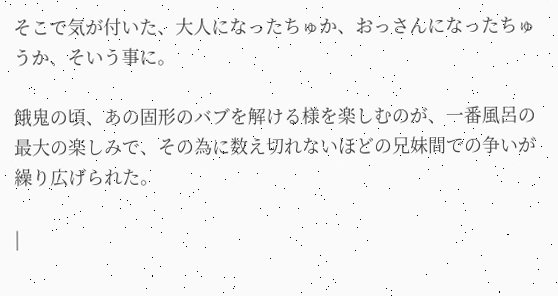そこで気が付いた、大人になったちゅか、おっさんになったちゅうか、そいう事に。

餓鬼の頃、あの固形のバブを解ける様を楽しむのが、一番風呂の最大の楽しみで、その為に数え切れないほどの兄妹間での争いが繰り広げられた。

|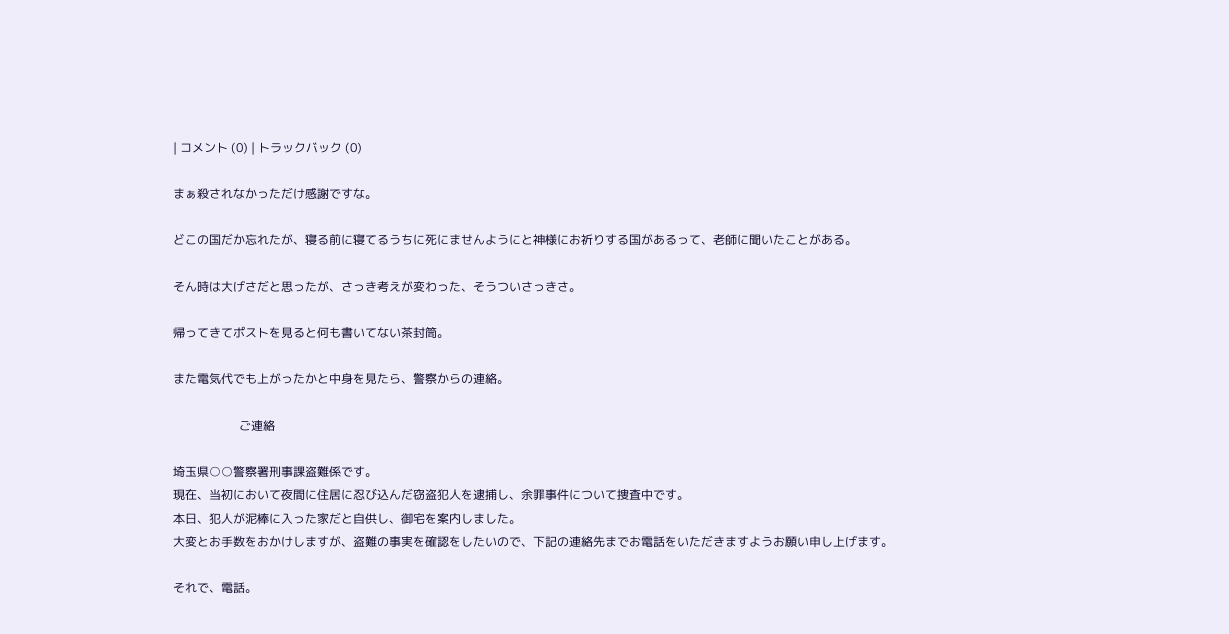| コメント (0) | トラックバック (0)

まぁ殺されなかっただけ感謝ですな。

どこの国だか忘れたが、寝る前に寝てるうちに死にませんようにと神様にお祈りする国があるって、老師に聞いたことがある。

そん時は大げさだと思ったが、さっき考えが変わった、そうついさっきさ。

帰ってきてポストを見ると何も書いてない茶封筒。

また電気代でも上がったかと中身を見たら、警察からの連絡。

                      ご連絡

埼玉県○○警察署刑事課盗難係です。
現在、当初において夜間に住居に忍び込んだ窃盗犯人を逮捕し、余罪事件について捜査中です。
本日、犯人が泥棒に入った家だと自供し、御宅を案内しました。
大変とお手数をおかけしますが、盗難の事実を確認をしたいので、下記の連絡先までお電話をいただきますようお願い申し上げます。

それで、電話。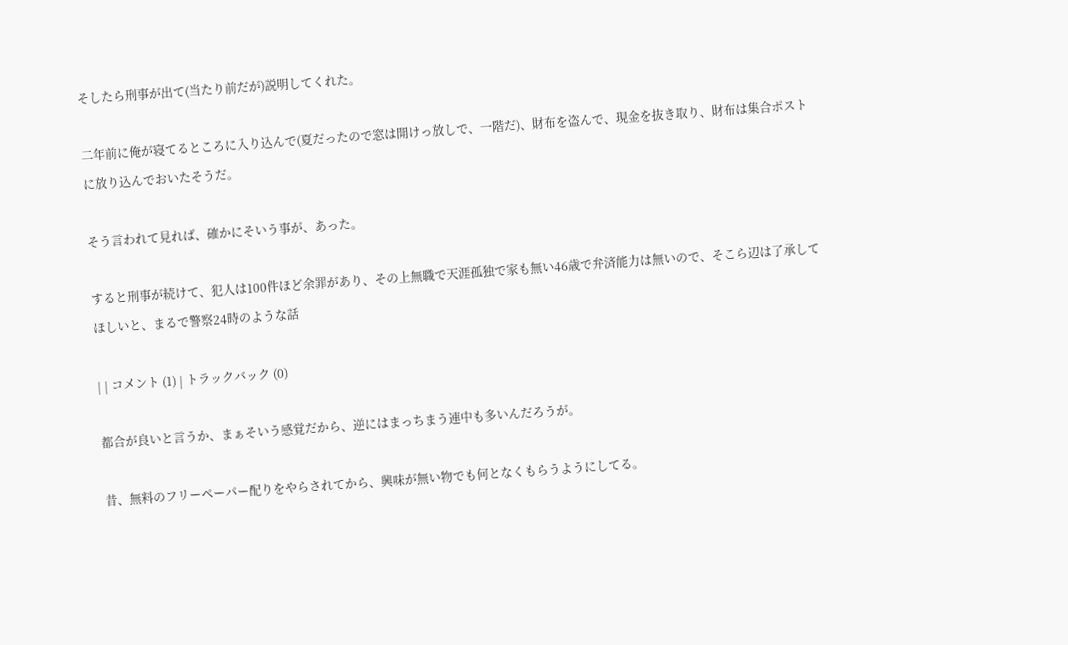そしたら刑事が出て(当たり前だが)説明してくれた。

二年前に俺が寝てるところに入り込んで(夏だったので窓は開けっ放しで、一階だ)、財布を盗んで、現金を抜き取り、財布は集合ポストに放り込んでおいたそうだ。

そう言われて見れば、確かにそいう事が、あった。

すると刑事が続けて、犯人は100件ほど余罪があり、その上無職で天涯孤独で家も無い46歳で弁済能力は無いので、そこら辺は了承してほしいと、まるで警察24時のような話

| | コメント (1) | トラックバック (0)

都合が良いと言うか、まぁそいう感覚だから、逆にはまっちまう連中も多いんだろうが。

昔、無料のフリーペーパー配りをやらされてから、興味が無い物でも何となくもらうようにしてる。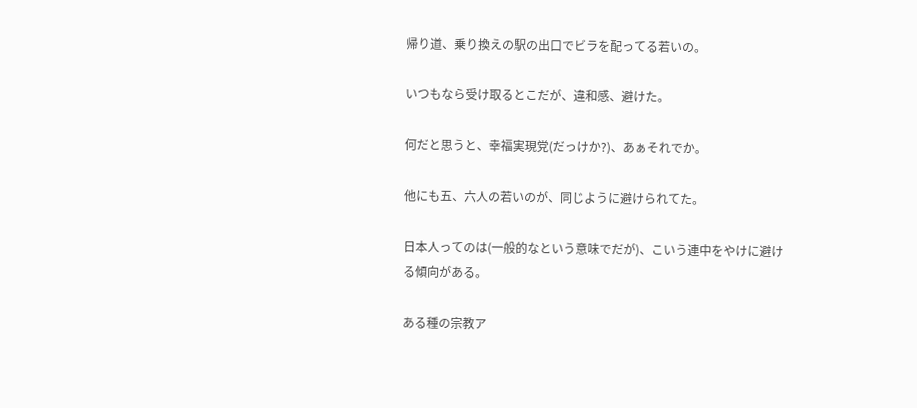帰り道、乗り換えの駅の出口でビラを配ってる若いの。

いつもなら受け取るとこだが、違和感、避けた。

何だと思うと、幸福実現党(だっけか?)、あぁそれでか。

他にも五、六人の若いのが、同じように避けられてた。

日本人ってのは(一般的なという意味でだが)、こいう連中をやけに避ける傾向がある。

ある種の宗教ア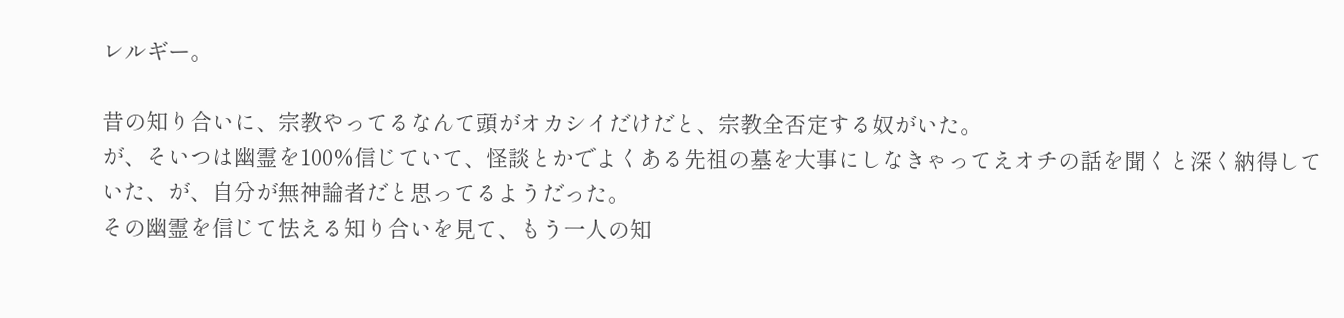レルギー。

昔の知り合いに、宗教やってるなんて頭がオカシイだけだと、宗教全否定する奴がいた。
が、そいつは幽霊を100%信じていて、怪談とかでよくある先祖の墓を大事にしなきゃってえオチの話を聞くと深く納得していた、が、自分が無神論者だと思ってるようだった。
その幽霊を信じて怯える知り合いを見て、もう一人の知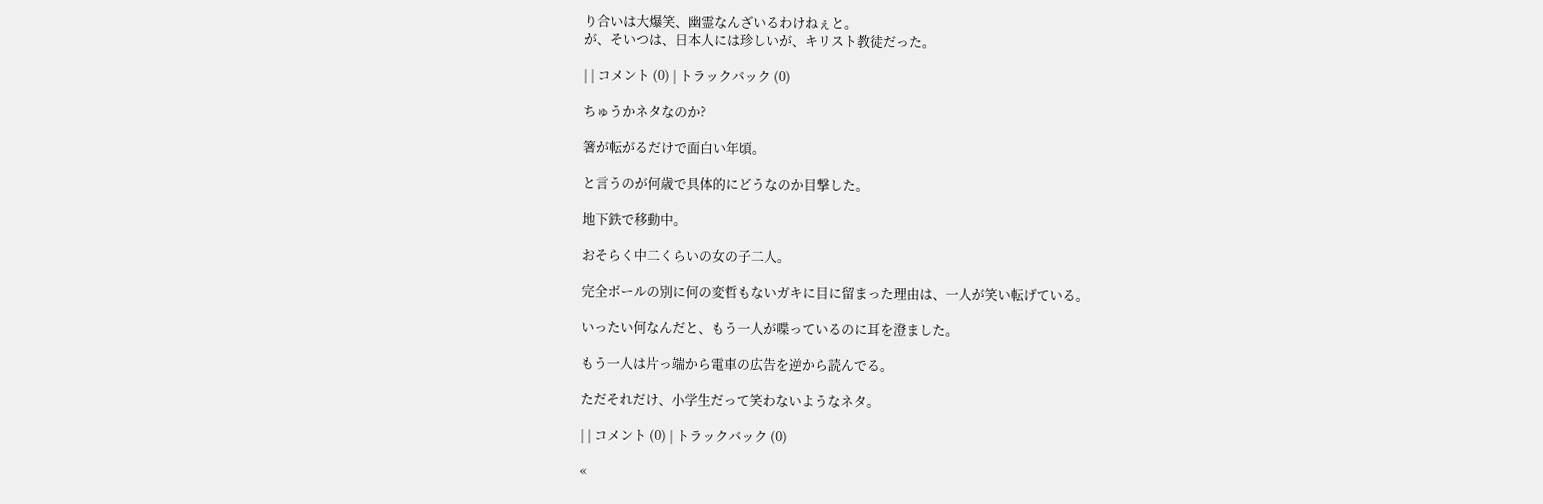り合いは大爆笑、幽霊なんざいるわけねぇと。
が、そいつは、日本人には珍しいが、キリスト教徒だった。

| | コメント (0) | トラックバック (0)

ちゅうかネタなのか?

箸が転がるだけで面白い年頃。

と言うのが何歳で具体的にどうなのか目撃した。

地下鉄で移動中。

おそらく中二くらいの女の子二人。

完全ボールの別に何の変哲もないガキに目に留まった理由は、一人が笑い転げている。

いったい何なんだと、もう一人が喋っているのに耳を澄ました。

もう一人は片っ端から電車の広告を逆から読んでる。

ただそれだけ、小学生だって笑わないようなネタ。

| | コメント (0) | トラックバック (0)

«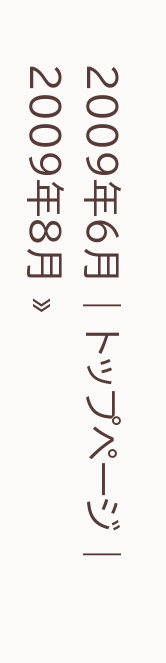2009年6月 | トップページ | 2009年8月 »